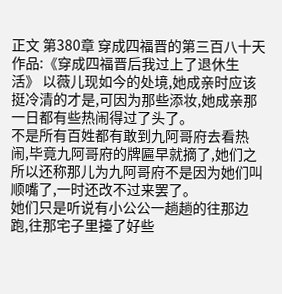正文 第380章 穿成四福晋的第三百八十天
作品:《穿成四福晋后我过上了退休生活》 以薇儿现如今的处境,她成亲时应该挺冷清的才是,可因为那些添妆,她成亲那一日都有些热闹得过了头了。
不是所有百姓都有敢到九阿哥府去看热闹,毕竟九阿哥府的牌匾早就摘了,她们之所以还称那儿为九阿哥府不是因为她们叫顺嘴了,一时还改不过来罢了。
她们只是听说有小公公一趟趟的往那边跑,往那宅子里擡了好些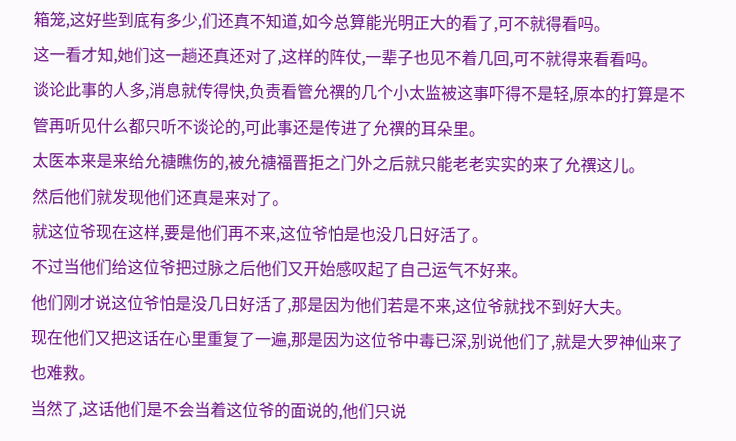箱笼,这好些到底有多少,们还真不知道,如今总算能光明正大的看了,可不就得看吗。
这一看才知,她们这一趟还真还对了,这样的阵仗,一辈子也见不着几回,可不就得来看看吗。
谈论此事的人多,消息就传得快,负责看管允禩的几个小太监被这事吓得不是轻,原本的打算是不管再听见什么都只听不谈论的,可此事还是传进了允禩的耳朵里。
太医本来是来给允禟瞧伤的,被允禟福晋拒之门外之后就只能老老实实的来了允禩这儿。
然后他们就发现他们还真是来对了。
就这位爷现在这样,要是他们再不来,这位爷怕是也没几日好活了。
不过当他们给这位爷把过脉之后他们又开始感叹起了自己运气不好来。
他们刚才说这位爷怕是没几日好活了,那是因为他们若是不来,这位爷就找不到好大夫。
现在他们又把这话在心里重复了一遍,那是因为这位爷中毒已深,别说他们了,就是大罗神仙来了也难救。
当然了,这话他们是不会当着这位爷的面说的,他们只说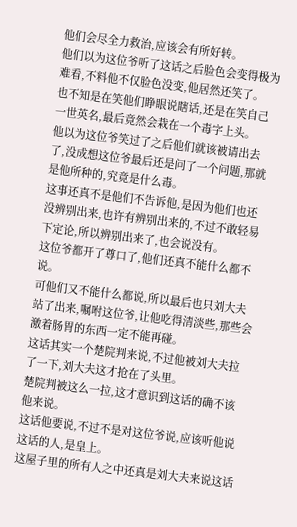他们会尽全力救治,应该会有所好转。
他们以为这位爷听了这话之后脸色会变得极为难看,不料他不仅脸色没变,他居然还笑了。
也不知是在笑他们睁眼说瞎话,还是在笑自己一世英名,最后竟然会栽在一个毒字上头。
他以为这位爷笑过了之后他们就该被请出去了,没成想这位爷最后还是问了一个问题,那就是他所种的,究竟是什么毒。
这事还真不是他们不告诉他,是因为他们也还没辨别出来,也许有辨别出来的,不过不敢轻易下定论,所以辨别出来了,也会说没有。
这位爷都开了尊口了,他们还真不能什么都不说。
可他们又不能什么都说,所以最后也只刘大夫站了出来,嘱咐这位爷,让他吃得清淡些,那些会激着肠胃的东西一定不能再碰。
这话其实一个楚院判来说,不过他被刘大夫拉了一下,刘大夫这才抢在了头里。
楚院判被这么一拉,这才意识到这话的确不该他来说。
这话他要说,不过不是对这位爷说,应该听他说这话的人,是皇上。
这屋子里的所有人之中还真是刘大夫来说这话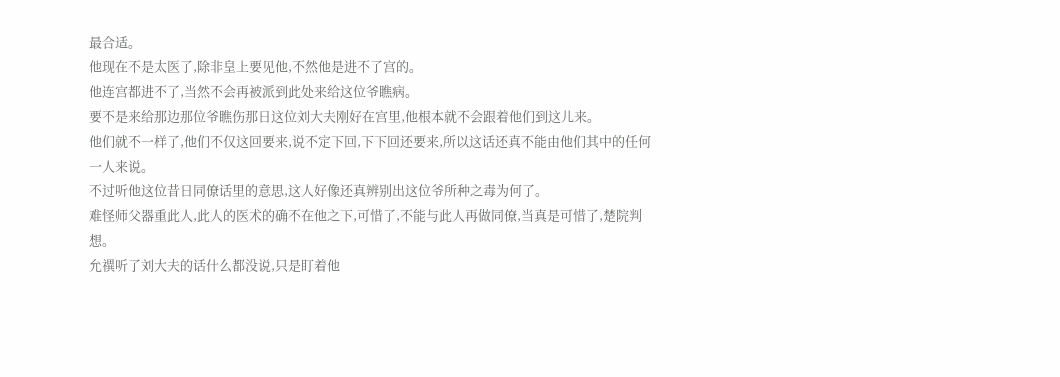最合适。
他现在不是太医了,除非皇上要见他,不然他是进不了宫的。
他连宫都进不了,当然不会再被派到此处来给这位爷瞧病。
要不是来给那边那位爷瞧伤那日这位刘大夫刚好在宫里,他根本就不会跟着他们到这儿来。
他们就不一样了,他们不仅这回要来,说不定下回,下下回还要来,所以这话还真不能由他们其中的任何一人来说。
不过听他这位昔日同僚话里的意思,这人好像还真辨别出这位爷所种之毒为何了。
难怪师父器重此人,此人的医术的确不在他之下,可惜了,不能与此人再做同僚,当真是可惜了,楚院判想。
允禩听了刘大夫的话什么都没说,只是盯着他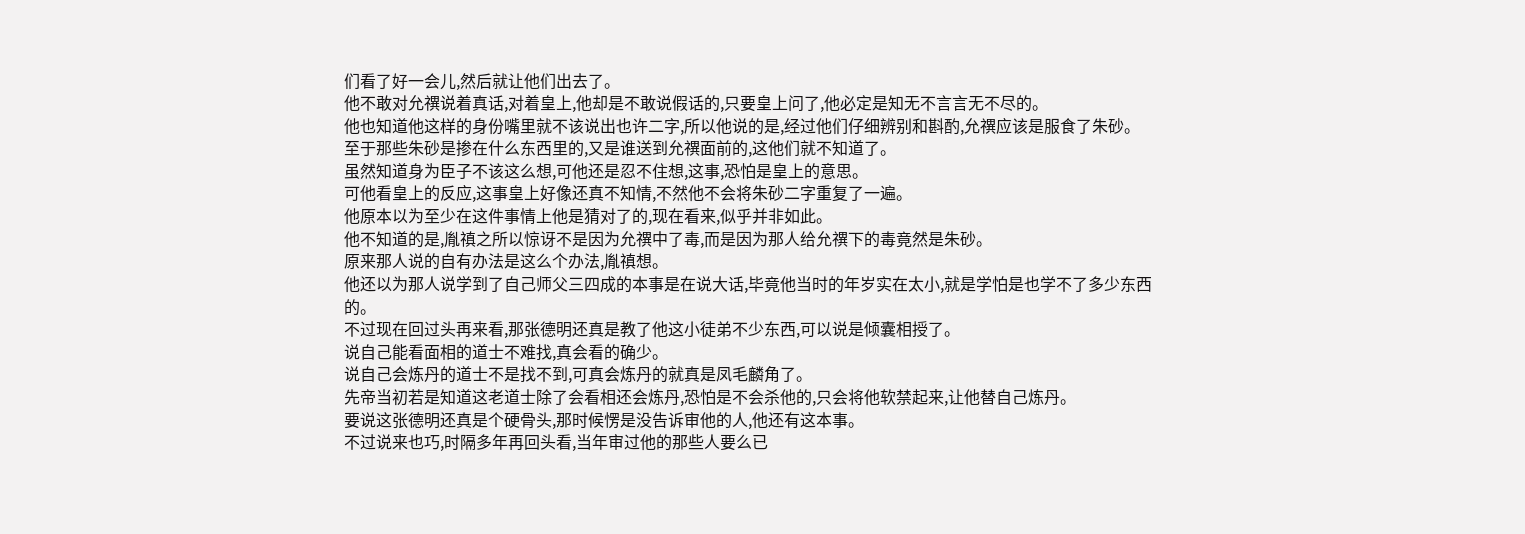们看了好一会儿,然后就让他们出去了。
他不敢对允禩说着真话,对着皇上,他却是不敢说假话的,只要皇上问了,他必定是知无不言言无不尽的。
他也知道他这样的身份嘴里就不该说出也许二字,所以他说的是,经过他们仔细辨别和斟酌,允禩应该是服食了朱砂。
至于那些朱砂是掺在什么东西里的,又是谁送到允禩面前的,这他们就不知道了。
虽然知道身为臣子不该这么想,可他还是忍不住想,这事,恐怕是皇上的意思。
可他看皇上的反应,这事皇上好像还真不知情,不然他不会将朱砂二字重复了一遍。
他原本以为至少在这件事情上他是猜对了的,现在看来,似乎并非如此。
他不知道的是,胤禛之所以惊讶不是因为允禩中了毒,而是因为那人给允禩下的毒竟然是朱砂。
原来那人说的自有办法是这么个办法,胤禛想。
他还以为那人说学到了自己师父三四成的本事是在说大话,毕竟他当时的年岁实在太小,就是学怕是也学不了多少东西的。
不过现在回过头再来看,那张德明还真是教了他这小徒弟不少东西,可以说是倾囊相授了。
说自己能看面相的道士不难找,真会看的确少。
说自己会炼丹的道士不是找不到,可真会炼丹的就真是凤毛麟角了。
先帝当初若是知道这老道士除了会看相还会炼丹,恐怕是不会杀他的,只会将他软禁起来,让他替自己炼丹。
要说这张德明还真是个硬骨头,那时候愣是没告诉审他的人,他还有这本事。
不过说来也巧,时隔多年再回头看,当年审过他的那些人要么已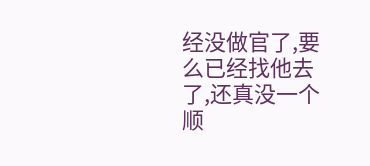经没做官了,要么已经找他去了,还真没一个顺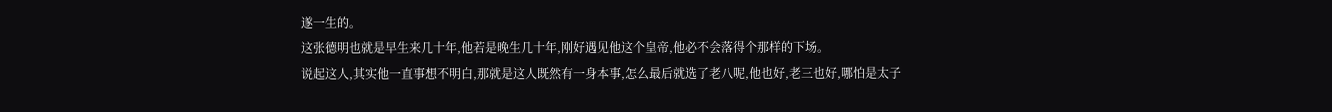遂一生的。
这张德明也就是早生来几十年,他若是晚生几十年,刚好遇见他这个皇帝,他必不会落得个那样的下场。
说起这人,其实他一直事想不明白,那就是这人既然有一身本事,怎么最后就选了老八呢,他也好,老三也好,哪怕是太子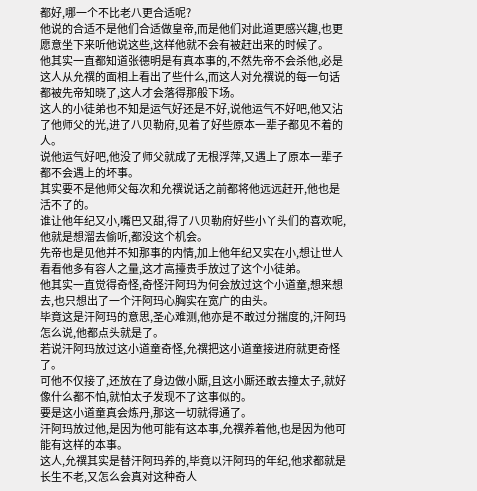都好,哪一个不比老八更合适呢?
他说的合适不是他们合适做皇帝,而是他们对此道更感兴趣,也更愿意坐下来听他说这些,这样他就不会有被赶出来的时候了。
他其实一直都知道张德明是有真本事的,不然先帝不会杀他,必是这人从允禩的面相上看出了些什么,而这人对允禩说的每一句话都被先帝知晓了,这人才会落得那般下场。
这人的小徒弟也不知是运气好还是不好,说他运气不好吧,他又沾了他师父的光,进了八贝勒府,见着了好些原本一辈子都见不着的人。
说他运气好吧,他没了师父就成了无根浮萍,又遇上了原本一辈子都不会遇上的坏事。
其实要不是他师父每次和允禩说话之前都将他远远赶开,他也是活不了的。
谁让他年纪又小,嘴巴又甜,得了八贝勒府好些小丫头们的喜欢呢,他就是想溜去偷听,都没这个机会。
先帝也是见他并不知那事的内情,加上他年纪又实在小,想让世人看看他多有容人之量,这才高擡贵手放过了这个小徒弟。
他其实一直觉得奇怪,奇怪汗阿玛为何会放过这个小道童,想来想去,也只想出了一个汗阿玛心胸实在宽广的由头。
毕竟这是汗阿玛的意思,圣心难测,他亦是不敢过分揣度的,汗阿玛怎么说,他都点头就是了。
若说汗阿玛放过这小道童奇怪,允禩把这小道童接进府就更奇怪了。
可他不仅接了,还放在了身边做小厮,且这小厮还敢去撞太子,就好像什么都不怕,就怕太子发现不了这事似的。
要是这小道童真会炼丹,那这一切就得通了。
汗阿玛放过他,是因为他可能有这本事,允禩养着他,也是因为他可能有这样的本事。
这人,允禩其实是替汗阿玛养的,毕竟以汗阿玛的年纪,他求都就是长生不老,又怎么会真对这种奇人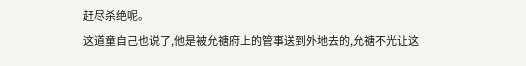赶尽杀绝呢。
这道童自己也说了,他是被允禟府上的管事送到外地去的,允禟不光让这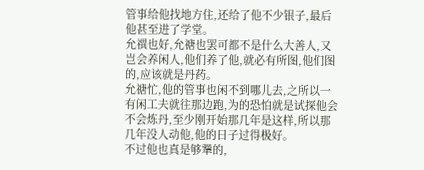管事给他找地方住,还给了他不少银子,最后他甚至进了学堂。
允禩也好,允禟也罢可都不是什么大善人,又岂会养闲人,他们养了他,就必有所图,他们图的,应该就是丹药。
允禟忙,他的管事也闲不到哪儿去,之所以一有闲工夫就往那边跑,为的恐怕就是试探他会不会炼丹,至少刚开始那几年是这样,所以那几年没人动他,他的日子过得极好。
不过他也真是够犟的,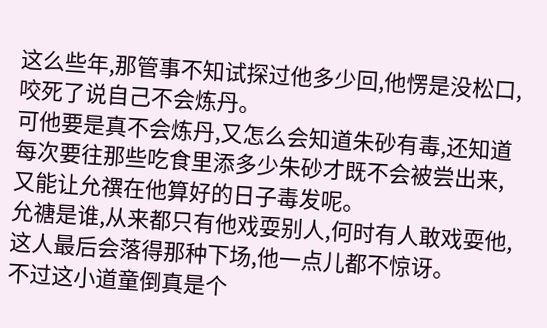这么些年,那管事不知试探过他多少回,他愣是没松口,咬死了说自己不会炼丹。
可他要是真不会炼丹,又怎么会知道朱砂有毒,还知道每次要往那些吃食里添多少朱砂才既不会被尝出来,又能让允禩在他算好的日子毒发呢。
允禟是谁,从来都只有他戏耍别人,何时有人敢戏耍他,这人最后会落得那种下场,他一点儿都不惊讶。
不过这小道童倒真是个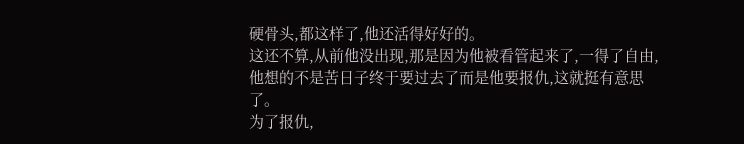硬骨头,都这样了,他还活得好好的。
这还不算,从前他没出现,那是因为他被看管起来了,一得了自由,他想的不是苦日子终于要过去了而是他要报仇,这就挺有意思了。
为了报仇,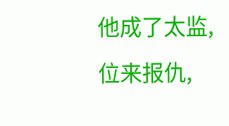他成了太监,位来报仇,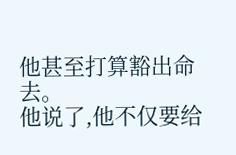他甚至打算豁出命去。
他说了,他不仅要给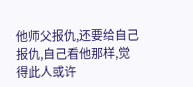他师父报仇,还要给自己报仇,自己看他那样,觉得此人或许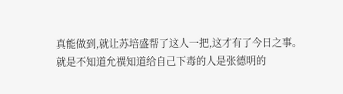真能做到,就让苏培盛帮了这人一把,这才有了今日之事。
就是不知道允禩知道给自己下毒的人是张德明的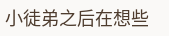小徒弟之后在想些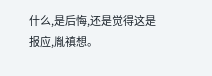什么,是后悔,还是觉得这是报应,胤禛想。